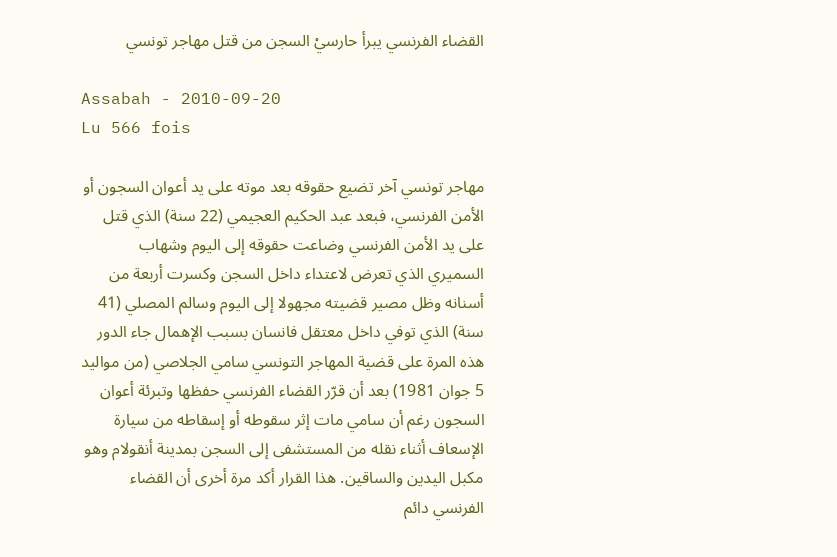القضاء الفرنسي يبرأ حارسيْ السجن من قتل مهاجر تونسي

Assabah - 2010-09-20
Lu 566 fois

مهاجر تونسي آخر تضيع حقوقه بعد موته على يد أعوان السجون أو الأمن الفرنسي، فبعد عبد الحكيم العجيمي (22 سنة) الذي قتل على يد الأمن الفرنسي وضاعت حقوقه إلى اليوم وشهاب السميري الذي تعرض لاعتداء داخل السجن وكسرت أربعة من أسنانه وظل مصير قضيته مجهولا إلى اليوم وسالم المصلي (41 سنة) الذي توفي داخل معتقل فانسان بسبب الإهمال جاء الدور هذه المرة على قضية المهاجر التونسي سامي الجلاصي (من مواليد 5 جوان 1981) بعد أن قرّر القضاء الفرنسي حفظها وتبرئة أعوان السجون رغم أن سامي مات إثر سقوطه أو إسقاطه من سيارة الإسعاف أثناء نقله من المستشفى إلى السجن بمدينة أنقولام وهو مكبل اليدين والساقين. هذا القرار أكد مرة أخرى أن القضاء الفرنسي دائم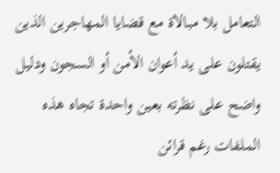التعامل بلا مبالاة مع قضايا المهاجرين الذين يقتلون على يد أعوان الأمن أو السجون ودليل واضح على نظرته بعين واحدة تجاه هذه الملفات رغم قرائن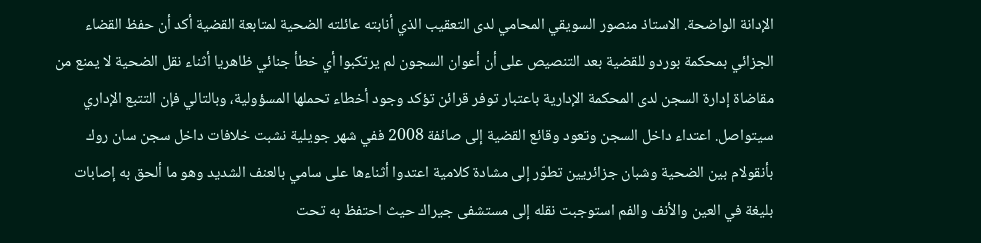الإدانة الواضحة. الاستاذ منصور السويقي المحامي لدى التعقيب الذي أنابته عائلته الضحية لمتابعة القضية أكد أن حفظ القضاء الجزائي بمحكمة بوردو للقضية بعد التنصيص على أن أعوان السجون لم يرتكبوا أي خطأ جنائي ظاهريا أثناء نقل الضحية لا يمنع من مقاضاة إدارة السجن لدى المحكمة الإدارية باعتبار توفر قرائن تؤكد وجود أخطاء تحملها المسؤولية، وبالتالي فإن التتبع الإداري سيتواصل. اعتداء داخل السجن وتعود وقائع القضية إلى صائفة 2008 ففي شهر جويلية نشبت خلافات داخل سجن سان روك بأنقولام بين الضحية وشبان جزائريين تطوّر إلى مشادة كلامية اعتدوا أثناءها على سامي بالعنف الشديد وهو ما ألحق به إصابات بليغة في العين والأنف والفم استوجبت نقله إلى مستشفى جيراك حيث احتفظ به تحت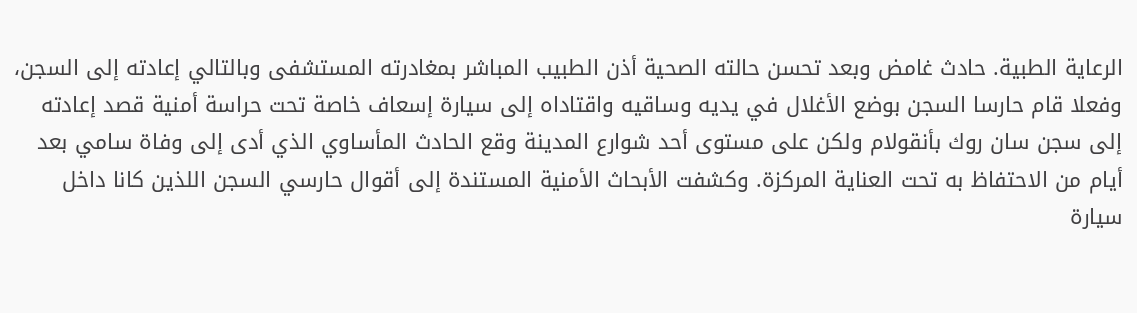الرعاية الطبية. حادث غامض وبعد تحسن حالته الصحية أذن الطبيب المباشر بمغادرته المستشفى وبالتالي إعادته إلى السجن، وفعلا قام حارسا السجن بوضع الأغلال في يديه وساقيه واقتاداه إلى سيارة إسعاف خاصة تحت حراسة أمنية قصد إعادته إلى سجن سان روك بأنقولام ولكن على مستوى أحد شوارع المدينة وقع الحادث المأساوي الذي أدى إلى وفاة سامي بعد أيام من الاحتفاظ به تحت العناية المركزة. وكشفت الأبحاث الأمنية المستندة إلى أقوال حارسي السجن اللذين كانا داخل سيارة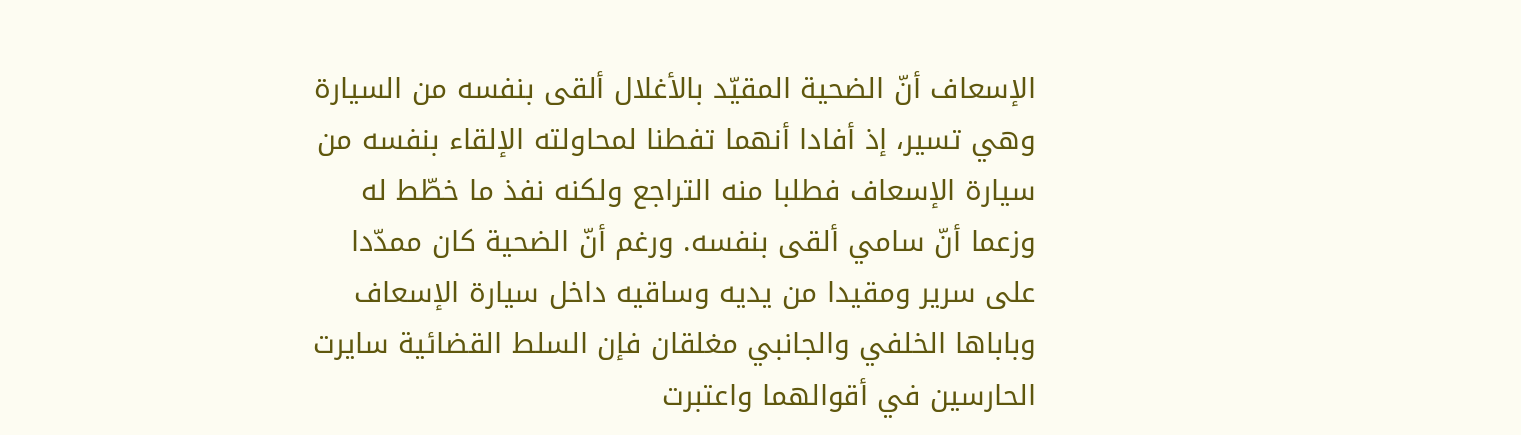الإسعاف أنّ الضحية المقيّد بالأغلال ألقى بنفسه من السيارة وهي تسير، إذ أفادا أنهما تفطنا لمحاولته الإلقاء بنفسه من سيارة الإسعاف فطلبا منه التراجع ولكنه نفذ ما خطّط له وزعما أنّ سامي ألقى بنفسه. ورغم أنّ الضحية كان ممدّدا على سرير ومقيدا من يديه وساقيه داخل سيارة الإسعاف وباباها الخلفي والجانبي مغلقان فإن السلط القضائية سايرت الحارسين في أقوالهما واعتبرت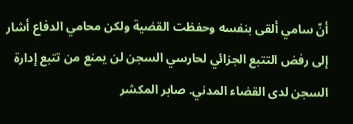أنّ سامي ألقى بنفسه وحفظت القضية ولكن محامي الدفاع أشار إلى رفض التتبع الجزائي لحارسي السجن لن يمنع من تتبع إدارة السجن لدى القضاء المدني. صابر المكشر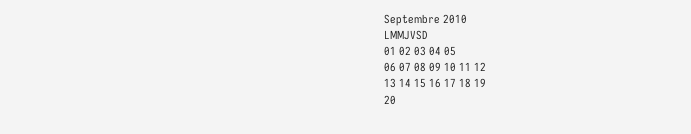Septembre 2010
LMMJVSD
01 02 03 04 05
06 07 08 09 10 11 12
13 14 15 16 17 18 19
20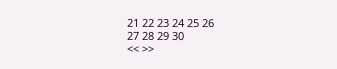21 22 23 24 25 26
27 28 29 30
<< >>